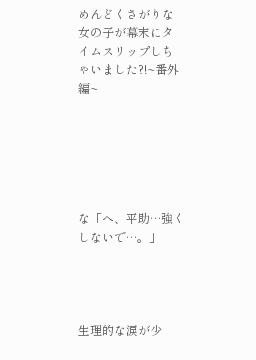めんどくさがりな女の子が幕末にタイムスリップしちゃいました?!~番外編~






な「へ、平助…強くしないで…。」




生理的な涙が少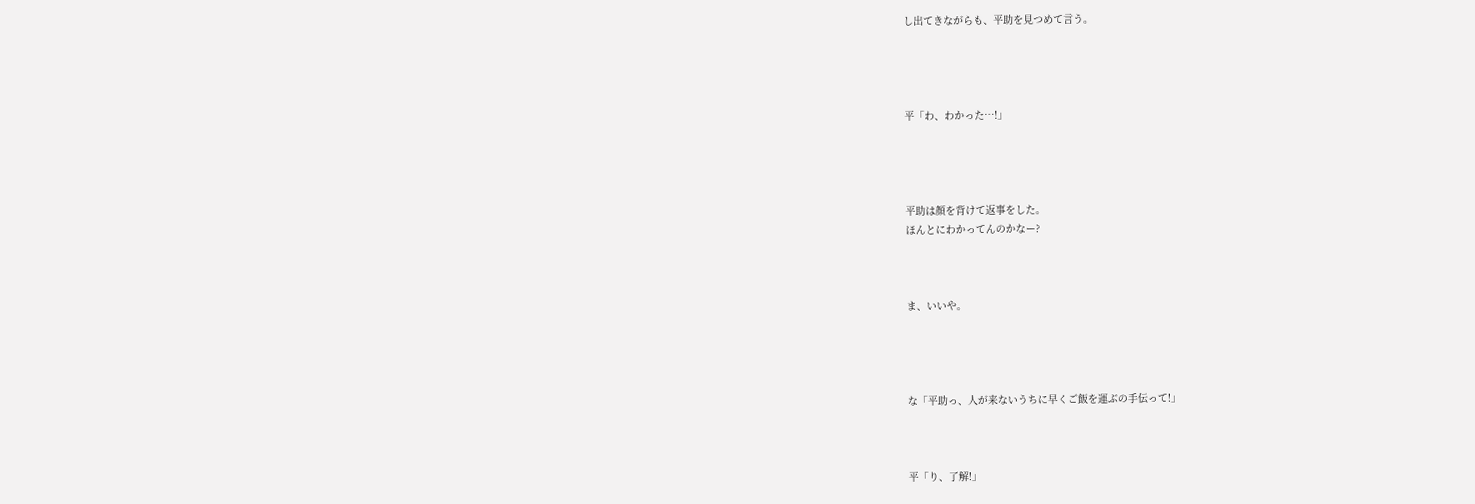し出てきながらも、平助を見つめて言う。




平「わ、わかった…!」




平助は顔を背けて返事をした。
ほんとにわかってんのかなー?



ま、いいや。




な「平助っ、人が来ないうちに早くご飯を運ぶの手伝って!」



平「り、了解!」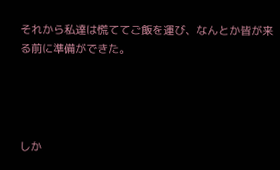それから私達は慌ててご飯を運び、なんとか皆が来る前に準備ができた。




しか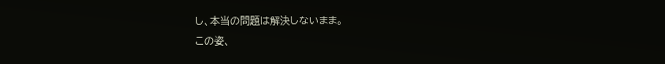し、本当の問題は解決しないまま。
この姿、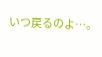いつ戻るのよ…。